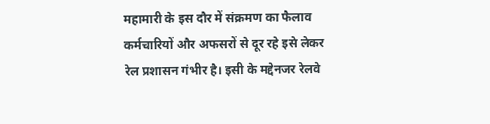महामारी के इस दौर में संक्रमण का फैलाव कर्मचारियों और अफसरों से दूर रहे इसे लेकर रेल प्रशासन गंभीर है। इसी के मद्देनजर रेलवे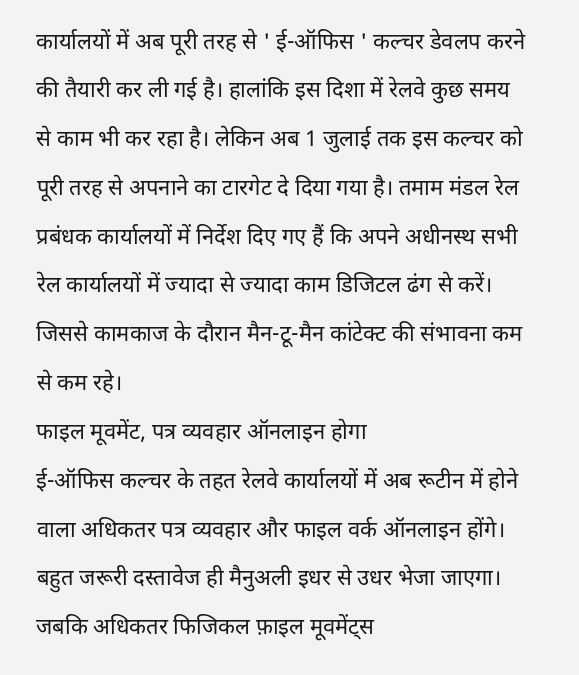कार्यालयों में अब पूरी तरह से ' ई-ऑफिस ' कल्चर डेवलप करने की तैयारी कर ली गई है। हालांकि इस दिशा में रेलवे कुछ समय से काम भी कर रहा है। लेकिन अब 1 जुलाई तक इस कल्चर को पूरी तरह से अपनाने का टारगेट दे दिया गया है। तमाम मंडल रेल प्रबंधक कार्यालयों में निर्देश दिए गए हैं कि अपने अधीनस्थ सभी रेल कार्यालयों में ज्यादा से ज्यादा काम डिजिटल ढंग से करें। जिससे कामकाज के दौरान मैन-टू-मैन कांटेक्ट की संभावना कम से कम रहे।
फाइल मूवमेंट, पत्र व्यवहार ऑनलाइन होगा
ई-ऑफिस कल्चर के तहत रेलवे कार्यालयों में अब रूटीन में होने वाला अधिकतर पत्र व्यवहार और फाइल वर्क ऑनलाइन होंगे। बहुत जरूरी दस्तावेज ही मैनुअली इधर से उधर भेजा जाएगा। जबकि अधिकतर फिजिकल फ़ाइल मूवमेंट्स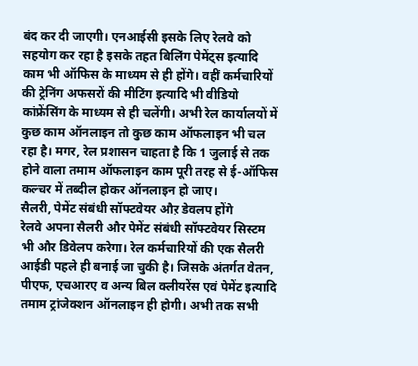बंद कर दी जाएगी। एनआईसी इसके लिए रेलवे को सहयोग कर रहा है इसके तहत बिलिंग पेमेंट्स इत्यादि काम भी ऑफिस के माध्यम से ही होंगे। वहीं कर्मचारियों की ट्रेनिंग अफसरों की मीटिंग इत्यादि भी वीडियो कांफ्रेंसिंग के माध्यम से ही चलेंगी। अभी रेल कार्यालयों में कुछ काम ऑनलाइन तो कुछ काम ऑफलाइन भी चल रहा है। मगर, रेल प्रशासन चाहता है कि 1 जुलाई से तक होने वाला तमाम ऑफलाइन काम पूरी तरह से ई-ऑफिस कल्चर में तब्दील होकर ऑनलाइन हो जाए।
सैलरी, पेमेंट संबंधी सॉफ्टवेयर औऱ डेवलप होंगे
रेलवे अपना सैलरी और पेमेंट संबंधी सॉफ्टवेयर सिस्टम भी और डिवेलप करेगा। रेल कर्मचारियों की एक सैलरी आईडी पहले ही बनाई जा चुकी है। जिसके अंतर्गत वेतन, पीएफ, एचआरए व अन्य बिल क्लीयरेंस एवं पेमेंट इत्यादि तमाम ट्रांजेक्शन ऑनलाइन ही होगी। अभी तक सभी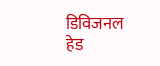डिविजनल हेड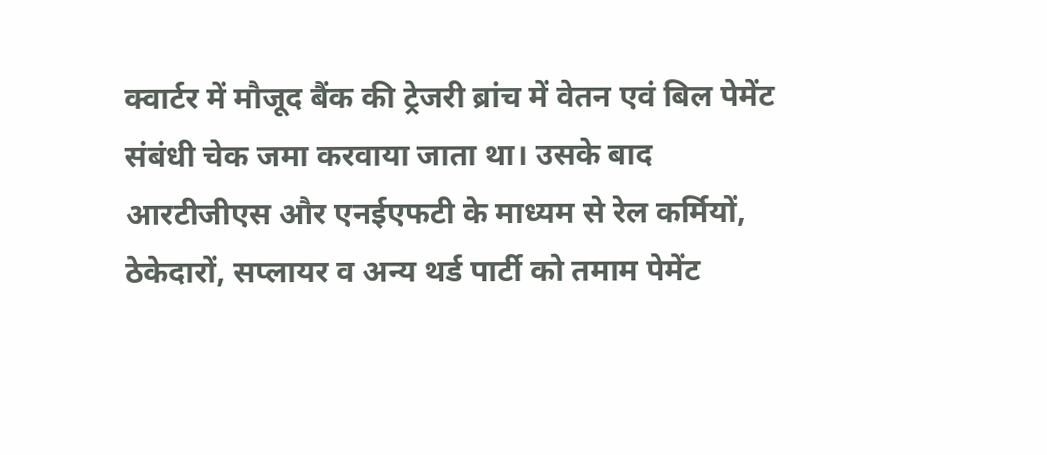क्वार्टर में मौजूद बैंक की ट्रेजरी ब्रांच में वेतन एवं बिल पेमेंट संबंधी चेक जमा करवाया जाता था। उसके बाद आरटीजीएस और एनईएफटी के माध्यम से रेल कर्मियों, ठेकेदारों, सप्लायर व अन्य थर्ड पार्टी को तमाम पेमेंट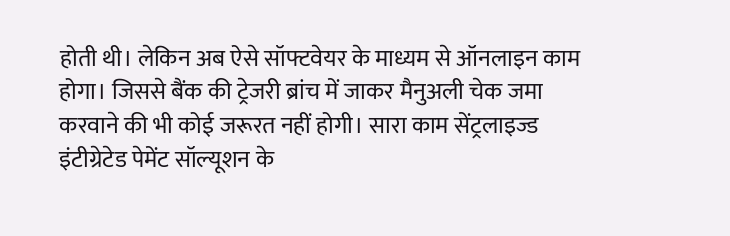होती थी। लेकिन अब ऐसे सॉफ्टवेयर के माध्यम से ऑनलाइन काम होगा। जिससे बैंक की ट्रेजरी ब्रांच में जाकर मैनुअली चेक जमा करवाने की भी कोई जरूरत नहीं होगी। सारा काम सेंट्रलाइज्ड इंटीग्रेटेड पेमेंट सॉल्यूशन के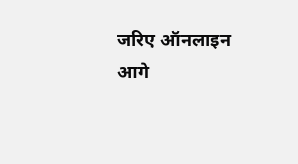जरिए ऑनलाइन आगे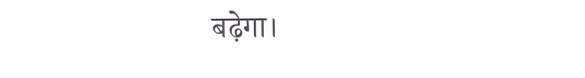बढ़ेगा।